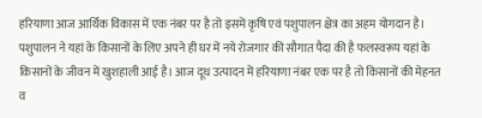हरियाणा आज आर्थिक विकास में एक नंबर पर है तो इसमें कृषि एवं पशुपालन क्षेत्र का अहम योगदान है। पशुपालन ने यहां के किसानों के लिए अपने ही घर में नये रोजगार की सौगात पैदा की है फलस्वरूप यहां के किसानों के जीवन में खुशहाली आई है। आज दूध उत्पादन में हरियाणा नंबर एक पर है तो किसानों की मेहनत व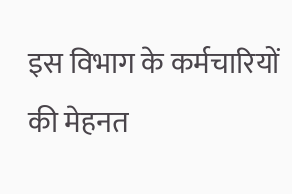इस विभाग के कर्मचारियों की मेहनत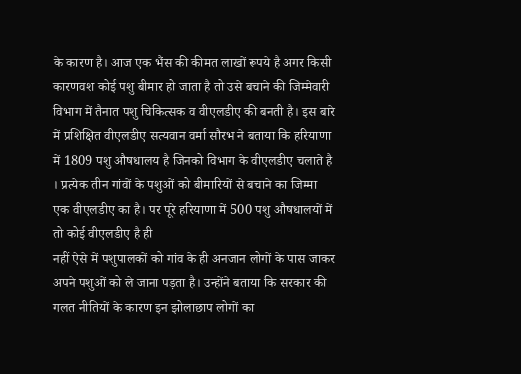के कारण है। आज एक भैंस की कीमत लाखों रूपये है अगर किसी कारणवश कोई पशु बीमार हो जाता है तो उसे बचाने की जिम्मेवारी विभाग में तैनात पशु चिकित्सक व वीएलडीए की बनती है। इस बारे में प्रशिक्षित वीएलडीए सत्यवान वर्मा सौरभ ने बताया कि हरियाणा में 1809 पशु औषधालय है जिनको विभाग के वीएलडीए चलाते है । प्रत्येक तीन गांवों के पशुओं को बीमारियों से बचाने का जिम्मा एक वीएलडीए का है। पर पूरे हरियाणा में 500 पशु औषधालयों में तो कोई वीएलडीए है ही
नहीं ऐसे में पशुपालकों को गांव के ही अनजान लोगों के पास जाकर अपने पशुओं को ले जाना पड़ता है। उन्होंने बताया कि सरकार की गलत नीतियों के कारण इन झोलाछाप लोगों का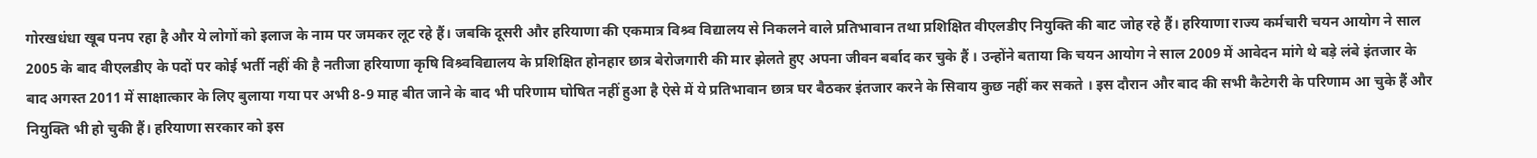गोरखधंधा खूब पनप रहा है और ये लोगों को इलाज के नाम पर जमकर लूट रहे हैं। जबकि दूसरी और हरियाणा की एकमात्र विश्र्व विद्यालय से निकलने वाले प्रतिभावान तथा प्रशिक्षित वीएलडीए नियुक्ति की बाट जोह रहे हैं। हरियाणा राज्य कर्मचारी चयन आयोग ने साल 2005 के बाद वीएलडीए के पदों पर कोई भर्ती नहीं की है नतीजा हरियाणा कृषि विश्र्वविद्यालय के प्रशिक्षित होनहार छात्र बेरोजगारी की मार झेलते हुए अपना जीवन बर्बाद कर चुके हैं । उन्होंने बताया कि चयन आयोग ने साल 2009 में आवेदन मांगे थे बड़े लंबे इंतजार के बाद अगस्त 2011 में साक्षात्कार के लिए बुलाया गया पर अभी 8-9 माह बीत जाने के बाद भी परिणाम घोषित नहीं हुआ है ऐसे में ये प्रतिभावान छात्र घर बैठकर इंतजार करने के सिवाय कुछ नहीं कर सकते । इस दौरान और बाद की सभी कैटेगरी के परिणाम आ चुके हैं और नियुक्ति भी हो चुकी हैं। हरियाणा सरकार को इस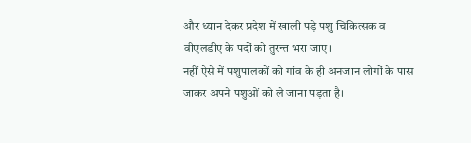और ध्यान देकर प्रदेश में खाली पड़े पशु चिकित्सक व वीएलडीए के पदों को तुरन्त भरा जाए।
नहीं ऐसे में पशुपालकों को गांव के ही अनजान लोगों के पास जाकर अपने पशुओं को ले जाना पड़ता है।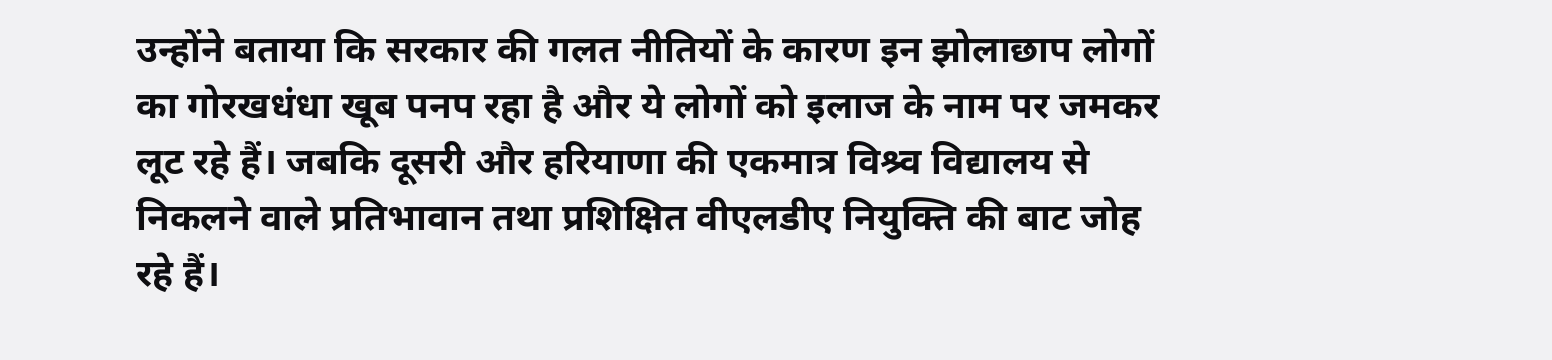उन्होंने बताया कि सरकार की गलत नीतियों के कारण इन झोलाछाप लोगों का गोरखधंधा खूब पनप रहा है और ये लोगों को इलाज के नाम पर जमकर लूट रहे हैं। जबकि दूसरी और हरियाणा की एकमात्र विश्र्व विद्यालय से निकलने वाले प्रतिभावान तथा प्रशिक्षित वीएलडीए नियुक्ति की बाट जोह रहे हैं।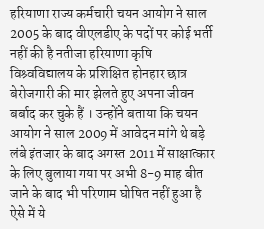हरियाणा राज्य कर्मचारी चयन आयोग ने साल 2005 के बाद वीएलडीए के पदों पर कोई भर्ती नहीं की है नतीजा हरियाणा कृषि विश्र्वविद्यालय के प्रशिक्षित होनहार छात्र बेरोजगारी की मार झेलते हुए अपना जीवन बर्बाद कर चुके हैं । उन्होंने बताया कि चयन आयोग ने साल 2009 में आवेदन मांगे थे बड़े लंबे इंतजार के बाद अगस्त 2011 में साक्षात्कार के लिए बुलाया गया पर अभी 8-9 माह बीत जाने के बाद भी परिणाम घोषित नहीं हुआ है ऐसे में ये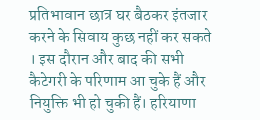प्रतिभावान छात्र घर बैठकर इंतजार करने के सिवाय कुछ नहीं कर सकते । इस दौरान और बाद की सभी कैटेगरी के परिणाम आ चुके हैं और नियुक्ति भी हो चुकी हैं। हरियाणा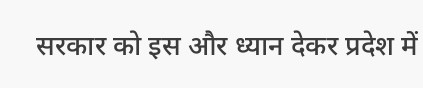सरकार को इस और ध्यान देकर प्रदेश में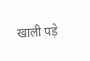खाली पड़े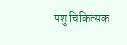पशु चिकित्सक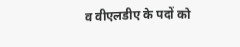व वीएलडीए के पदों को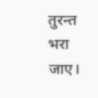तुरन्त भरा जाए।